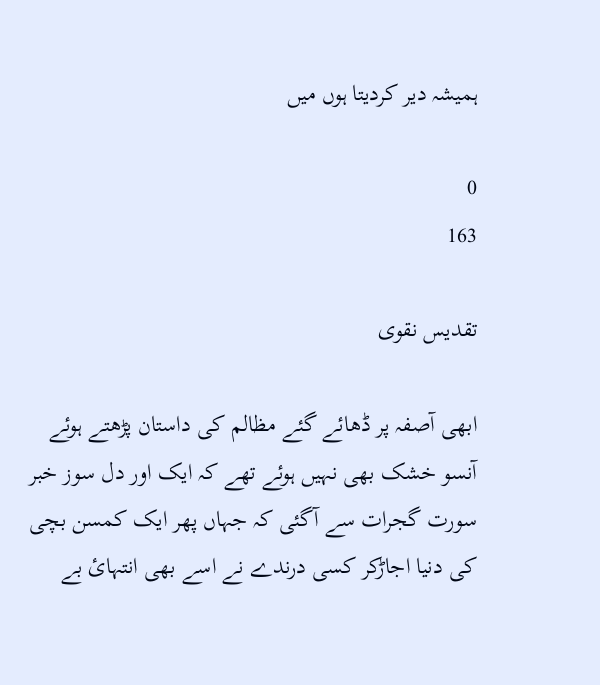ہمیشہ دیر کردیتا ہوں میں

0
163

تقدیس نقوی

ابھی آصفہ پر ڈھائے گئے مظالم کی داستان پڑھتے ہوئے آنسو خشک بھی نہیں ہوئے تھے کہ ایک اور دل سوز خبر سورت گجرات سے آگئی کہ جہاں پھر ایک کمسن بچی کی دنیا اجاڑکر کسی درندے نے اسے بھی انتہائ بے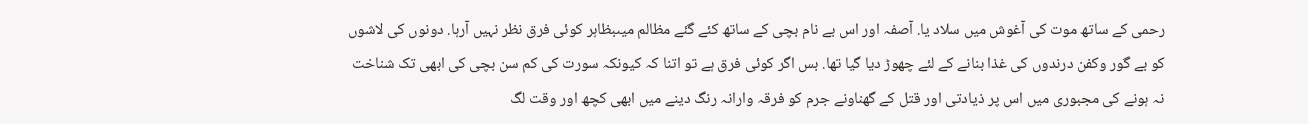رحمی کے ساتھ موت کی آغوش میں سلاد یا. آصفہ اور اس بے نام بچی کے ساتھ کئے گئے مظالم میںبظاہر کوئی فرق نظر نہیں آرہا. دونوں کی لاشوں کو بے گور وکفن درندوں کی غذا بنانے کے لئے چھوڑ دیا گیا تھا. بس اگر کوئی فرق ہے تو اتنا کہ کیونکہ سورت کی کم سن بچی کی ابھی تک شناخت نہ ہونے کی مجبوری میں اس پر ذیادتی اور قتل کے گھناونے جرم کو فرقہ وارانہ رنگ دینے میں ابھی کچھ اور وقت لگ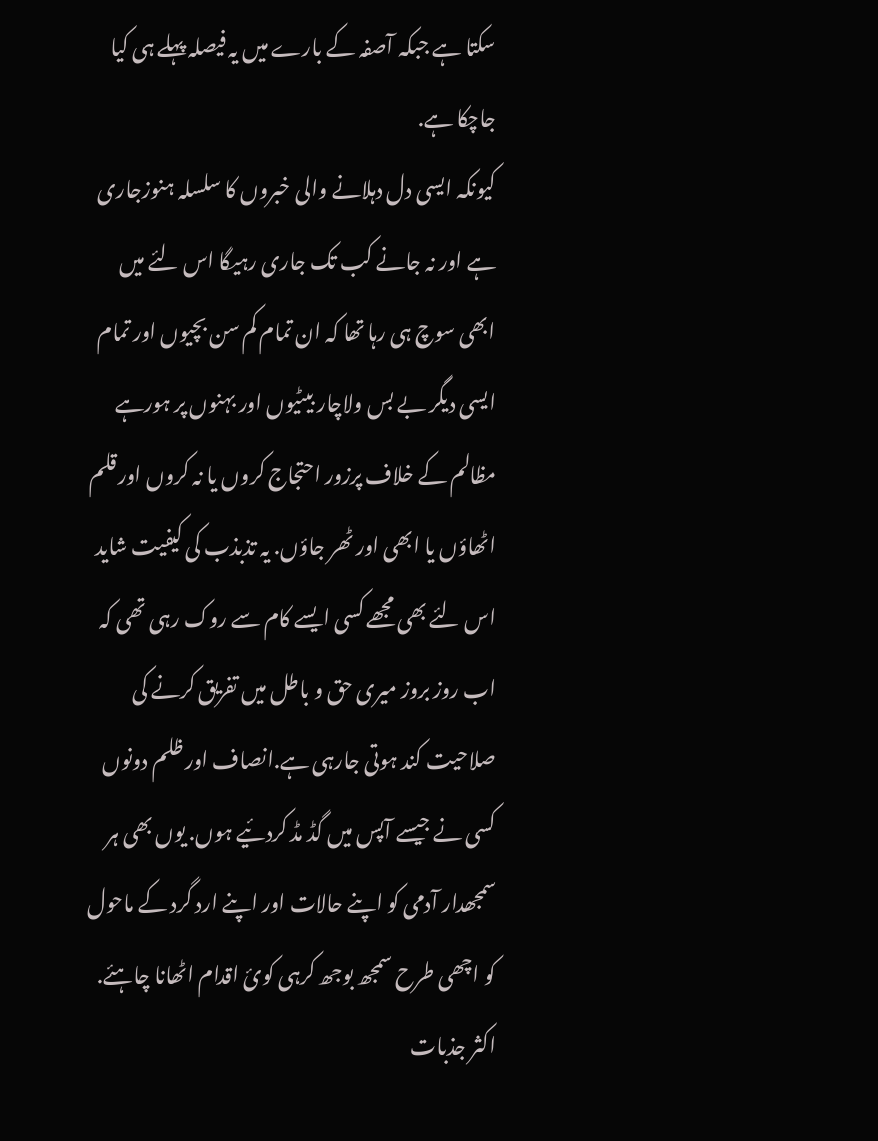سکتا ہے جبکہ آصفہ کے بارے میں یہ فیصلہ پہلے ہی کیا جاچکا ہے.
کیونکہ ایسی دل دہلانے والی خبروں کا سلسلہ ہنوزجاری ہے اور نہ جانے کب تک جاری رہیگا اس لئے میں ابھی سوچ ہی رہا تھا کہ ان تمام کم سن بچیوں اور تمام ایسی دیگر بے بس ولاچار بیٹیوں اور بہنوں پر ہورہے مظالم کے خلاف پرزور احتجاج کروں یا نہ کروں اور قلم اٹھاؤں یا ابھی اور ٹھر جاؤں. یہ تذبذب کی کیفیت شاید اس لئے بھی مجھے کسی ایسے کام سے روک رہی تھی کہ اب روز بروز میری حق و باطل میں تفریق کرنے کی صلاحیت کند ہوتی جارہی ہے.انصاف اور ظلم دونوں کسی نے جیسے آپس میں گڈ مڈ کردئیے ہوں. یوں بھی ہر سمجھدار آدمی کو اپنے حالات اور اپنے ارد گرد کے ماحول کو اچھی طرح سمجھ بوجھ کرہی کوئ اقدام اٹھانا چاہئے. اکثر جذبات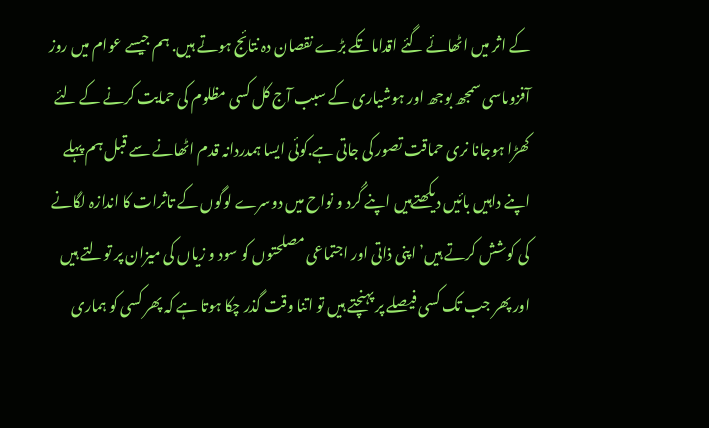کے اثر میں اٹھائے گئے اقداماتکے بڑے نقصان دہ نتائج ہوتے ہیں. ہم جیسے عوام میں روز آفزوںاسی سمجھ بوجھ اور ہوشیاری کے سبب آج کل کسی مظلوم کی حمایت کرنے کے لئے کھڑا ہوجانا نری حماقت تصور کی جاتی ہے.کوئی ایسا ہمدردانہ قدم اٹھانے سے قبل ہم پہلے اپنے داہیں بائیں دیکھتےہیں اپنے گُرد و نواح میں دوسرے لوگوں کے تاثرات کا اندازہ لگانے کی کوشش کرتے ہیں’ اپنی ذاتی اور اجتماعی مصلحتوں کو سود و زیاں کی میزان پر تولتے ہیں اور پھر جب تک کسی فیصلے پر پہنچتے ہیں تو اتنا وقت گذر چکا ہوتا ہے کہ پھر کسی کو ہماری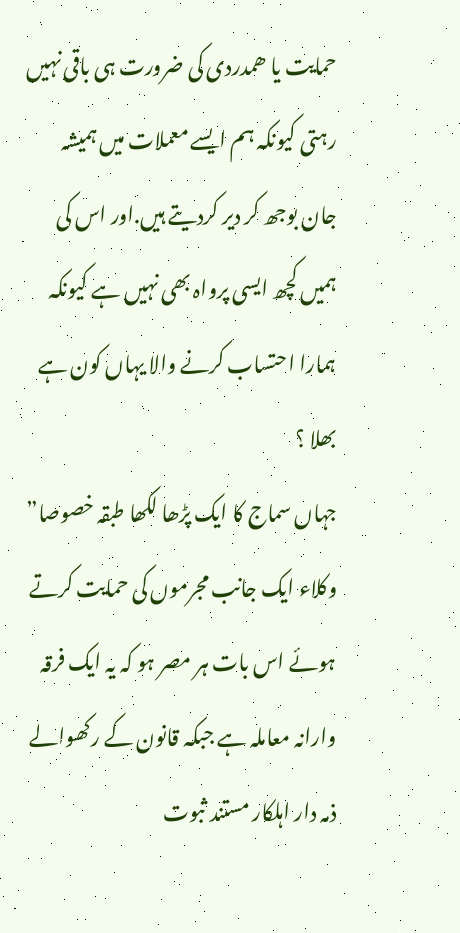حمایت یا ھمدردی کی ضرورت ہی باقی نہیں رہتی کیونکہ ہم ایسے معملات میں ہمیشہ جان بوجھ کر دیر کردیتے ہیں.اور اس کی ہمیں کچھ ایسی پرواہ بھی نہیں ہے کیونکہ ہمارا احتساب کرنے والا یہاں کون ہے بھلا ؟
جہاں سماج کا ایک پڑھا لکھا طبقہ خصوصا” وکلاء ایک جانب مجرموں کی حمایت کرتے ہوئے اس بات ہر مصر ہو کہ یہ ایک فرقہ وارانہ معاملہ ہے جبکہ قانون کے رکھوالے ذمہ دار اہلکار مستند ثبوت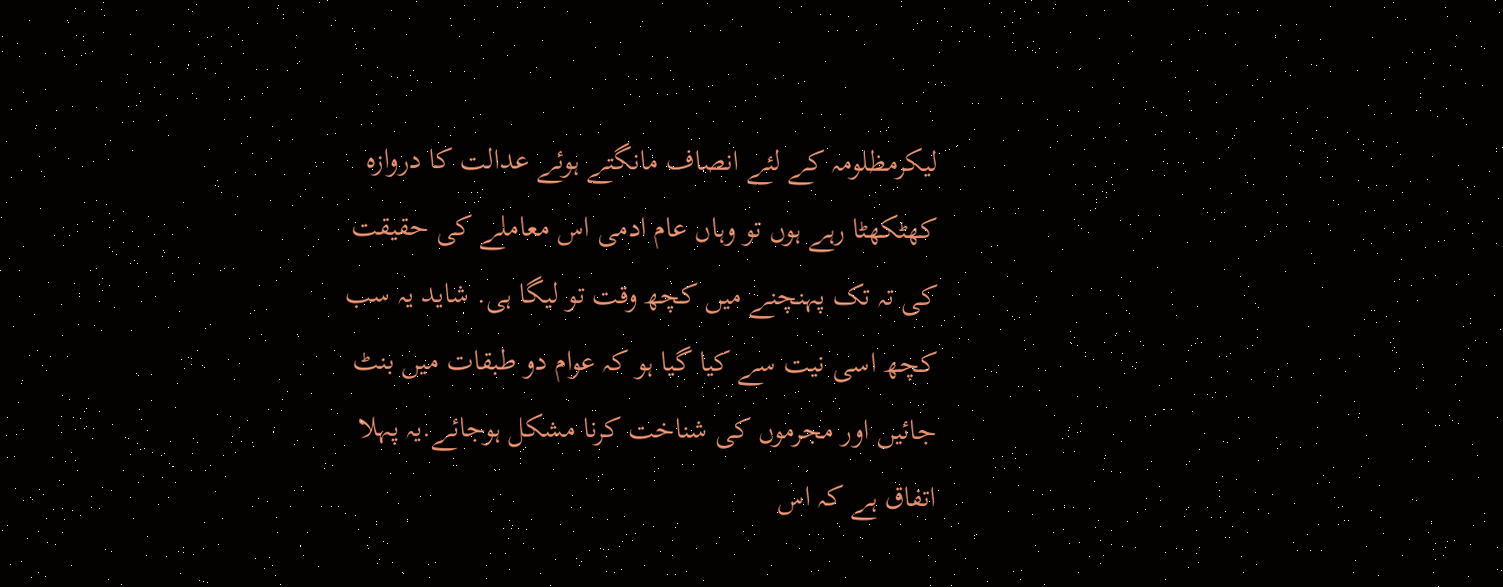لیکرمظلومہ کے لئے انصاف مانگتے ہوئے عدالت کا دروازہ کھٹکھٹا رہے ہوں تو وہاں عام ادمی اس معاملے کی حقیقت کی تہ تک پہنچنے میں کچھ وقت تو لیگا ہی. شاید یہ سب کچھ اسی نیت سے کیا گیا ہو کہ عوام دو طبقات میں بنٹ جائیں اور مجرموں کی شناخت کرنا مشکل ہوجائے.یہ پہلا اتفاق ہے کہ اس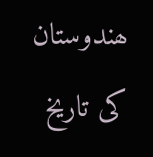ھندوستان کی تاریخ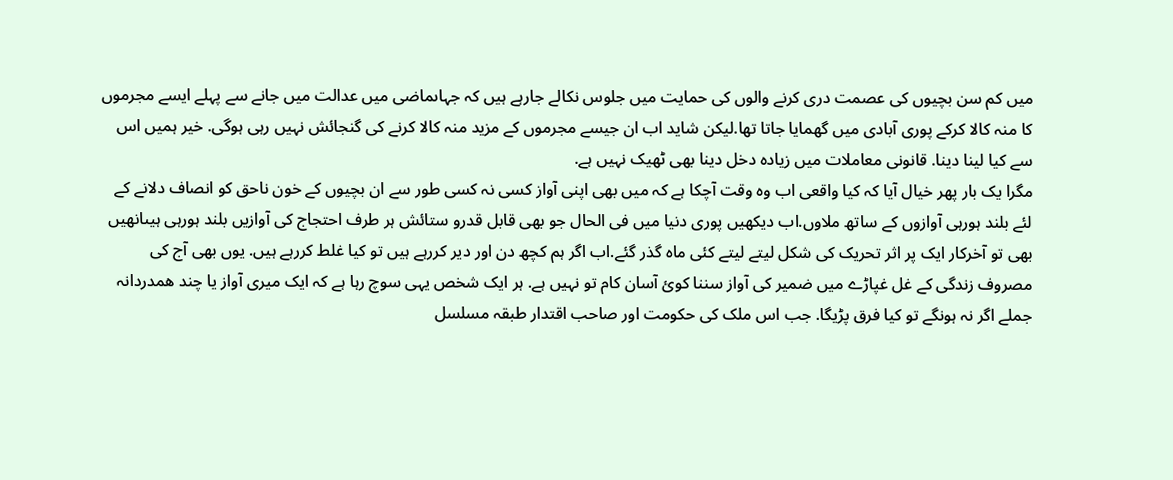میں کم سن بچیوں کی عصمت دری کرنے والوں کی حمایت میں جلوس نکالے جارہے ہیں کہ جہاںماضی میں عدالت میں جانے سے پہلے ایسے مجرموں کا منہ کالا کرکے پوری آبادی میں گھمایا جاتا تھا.لیکن شاید اب ان جیسے مجرموں کے مزید منہ کالا کرنے کی گنجائش نہیں رہی ہوگی. خیر ہمیں اس سے کیا لینا دینا. قانونی معاملات میں زیادہ دخل دینا بھی ٹھیک نہیں ہے.
مگرا یک بار پھر خیال آیا کہ کیا واقعی اب وہ وقت آچکا ہے کہ میں بھی اپنی آواز کسی نہ کسی طور سے ان بچیوں کے خون ناحق کو انصاف دلانے کے لئے بلند ہورہی آوازوں کے ساتھ ملاوں.اب دیکھیں پوری دنیا میں فی الحال جو بھی قابل قدرو ستائش ہر طرف احتجاج کی آوازیں بلند ہورہی ہیںانھیں بھی تو آخرکار ایک پر اثر تحریک کی شکل لیتے لیتے کئی ماہ گذر گئے.اب اگر ہم کچھ دن اور دیر کررہے ہیں تو کیا غلط کررہے ہیں. یوں بھی آج کی مصروف زندگی کے غل غپاڑے میں ضمیر کی آواز سننا کوئ آسان کام تو نہیں ہے. ہر ایک شخص یہی سوچ رہا ہے کہ ایک میری آواز یا چند ھمدردانہ جملے اگر نہ ہونگے تو کیا فرق پڑیگا. جب اس ملک کی حکومت اور صاحب اقتدار طبقہ مسلسل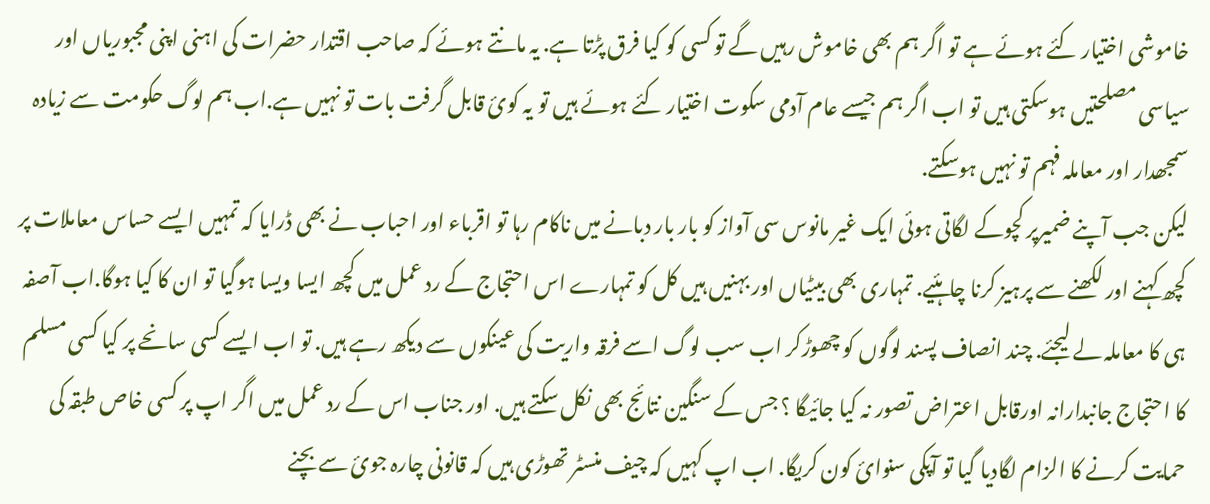خاموشی اختیار کئے ہوئے ہے تو اگر ہم بھی خاموش رہیں گے تو کسی کو کیا فرق پڑتا ہے. یہ مانتے ہوئے کہ صاحب اقتدار حضرات کی اہنی اپنی مجبوریاں اور سیاسی مصلحتیں ہوسکتی ہیں تو اب اگر ہم جیسے عام آدمی سکوت اختیار کئے ہوئے ہیں تو یہ کوئ قابل گرفت بات تو نہیں ہے.اب ہم لوگ حکومت سے زیادہ سمجھدار اور معاملہ فہم تو نہیں ہوسکتے.
لیکن جب آپنے ضمیرپر کچوکے لگاتی ہوئی ایک غیر مانوس سی آواز کو بار بار دبانے میں ناکام رہا تو اقرباء اور احباب نے بھی ڈرایا کہ تمہیں ایسے حساس معاملات پر کچھ کہنے اور لکھنے سے پرہیز کرنا چاہئیے. تمہاری بھی بیٹیاں اور بہنیں ہیں کل کو تمہارے اس احتجاج کے رد عمل میں کچھ ایسا ویسا ہوگیا تو ان کا کیا ہوگا.اب آصفہ ہی کا معاملہ لے لیجئے. چند انصاف پسند لوگوں کو چھوڑکر اب سب لوگ اسے فرقہ واریت کی عینکوں سے دیکھ رہے ہیں. تو اب ایسے کسی سانحے پر کیا کسی مسلم کا احتجاج جانبدارانہ اورقابل اعتراض تصور نہ کیا جائیگا ؟ جس کے سنگین نتائج بھی نکل سکتے ہیں. اور جناب اس کے رد عمل میں اگر اپ پر کسی خاص طبقہ کی حمایت کرنے کا الزام لگادیا گیا تو آپکی سنوائ کون کریگا. اب اپ کہیں کہ چیف منسٹر تھوڑی ہیں کہ قانونی چارہ جوئ سے بچنے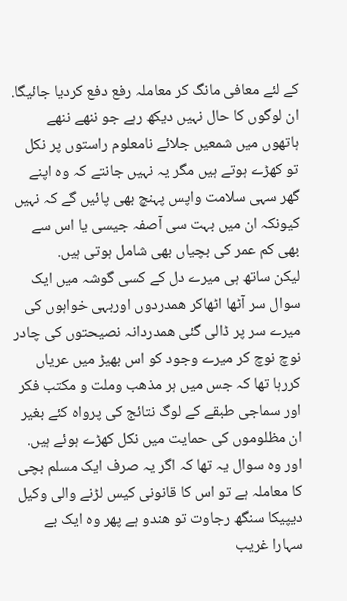کے لئے معافی مانگ کر معاملہ رفع دفع کردیا جائیگا. ان لوگوں کا حال نہیں دیکھ رہے جو ننھے ننھے ہاتھوں میں شمعیں جلائے نامعلوم راستوں پر نکل تو کھڑے ہوتے ہیں مگر یہ نہیں جانتے کہ وہ اپنے گھر سہی سلامت واپس پہنچ بھی پائیں گے کہ نہیں کیونکہ ان میں بہت سی آصفہ جیسی یا اس سے بھی کم عمر کی بچیاں بھی شامل ہوتی ہیں.
لیکن ساتھ ہی میرے دل کے کسی گوشہ میں ایک سوال سر آٹھا اٹھاکر ھمدردوں اوربہی خواہوں کی میرے سر پر ڈالی گئی ھمدردانہ نصیحتوں کی چادر نوچ نوچ کر میرے وجود کو اس بھیڑ میں عریاں کررہا تھا کہ جس میں ہر مذھب وملت و مکتب فکر اور سماجی طبقے کے لوگ نتائج کی پرواہ کئے بغیر ان مظلوموں کی حمایت میں نکل کھڑے ہوئے ہیں. اور وہ سوال یہ تھا کہ اگر یہ صرف ایک مسلم بچی کا معاملہ ہے تو اس کا قانونی کیس لڑنے والی وکیل دیپیکا سنگھ رجاوت تو ھندو ہے پھر وہ ایک بے سہارا غریب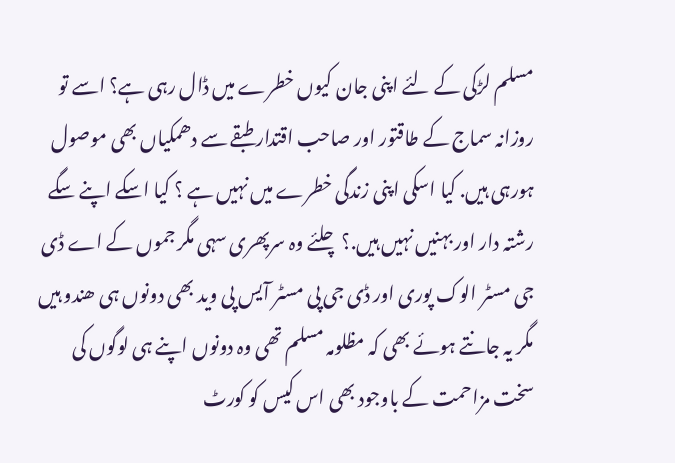مسلم لڑکی کے لئے اپنی جان کیوں خطرے میں ڈال رہی ہے؟ اسے تو روزانہ سماج کے طاقتور اور صاحب اقتدار طبقے سے دھمکیاں بھی موصول ہورہی ہیں. کیا اسکی اپنی زندگی خطرے میں نہیں ہے ؟ کیا اسکے اپنے سگے رشتہ دار اور بہنیں نہیں ہیں.؟ چلئے وہ سرپھری سہی مگر جموں کے اے ڈی جی مسٹر الوک پوری اور ڈی جی پی مسٹر آیس پی وید بھی دونوں ہی ھندو ہیں مگر یہ جانتے ہوئے بھی کہ مظلومہ مسلم تھی وہ دونوں اپنے ہی لوگوں کی سخت مزاحمت کے باوجود بھی اس کیس کو کورٹ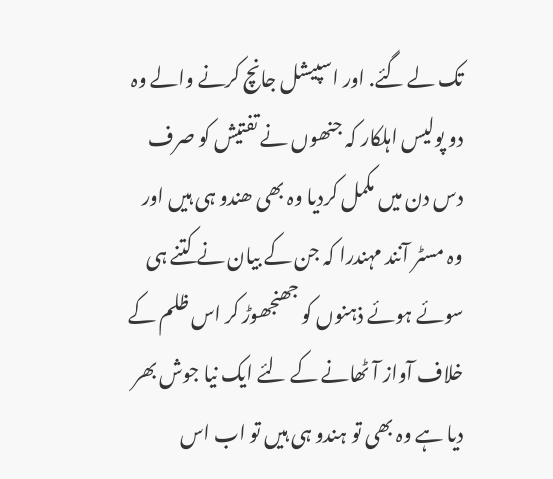تک لے گئے. اور اسپیشل جانچ کرنے والے وہ دو پولیس اہلکار کہ جنھوں نے تفتیش کو صرف دس دن میں مکمل کردیا وہ بھی ھندو ہی ہیں اور وہ مسٹر آنند مہندرا کہ جن کے بیان نے کتنے ہی سوئے ہوئے ذہنوں کو جھنجھوڑ کر اس ظلم کے خلاف آواز آٹھانے کے لئے ایک نیا جوش بھر دیا ہے وہ بھی تو ہندو ہی ہیں تو اب اس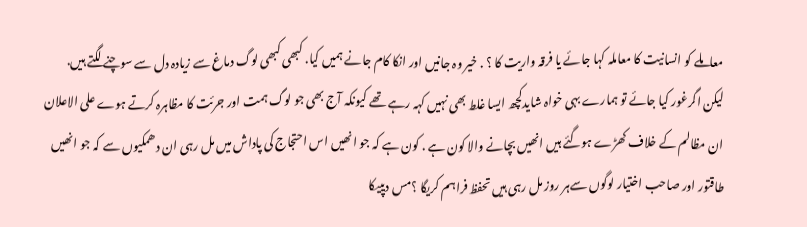معاملے کو انسانیت کا معاملہ کہا جائے یا فرقہ واریت کا ؟ . خیر وہ جانیں اور انکا کام جانے ہمیں کیا. کبھی کبھی لوگ دماغ سے زیادہ دل سے سوچنے لگتے ہیں.
لیکن اگرغور کیا جائے تو ہمارے بہی خواہ شایدکچھ ایسا غلط بھی نہیں کہہ رہے تھے کیونکہ آج بھی جو لوگ ہمت اور جرئت کا مظاہرہ کرتے ہوے علی الاعلان ان مظالم کے خلاف کھڑے ہوگئے ہیں انھیں بچانے والا کون ہے . کون ہے کہ جو انھیں اس احتجاج کی پاداش میں مل رہی ان دھمکیوں سے کہ جو انھیں طاقتور اور صاحب اختیار لوگوں سےہر روز مل رہی ہیں تحفظ فراہم کریگا ؟مس دیپیکا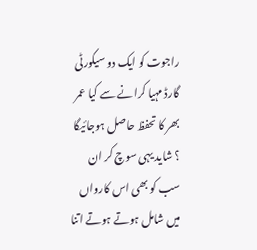راجوت کو ایک دو سیکورٹی گارڈ مہیا کرانے سے کیا عمر بھر کا تحفظ حاصل ہوجائیگا ؟ شاید یہی سوچ کر ان سب کو بھی اس کارواں میں شامل ہوتے ہوتے اتنا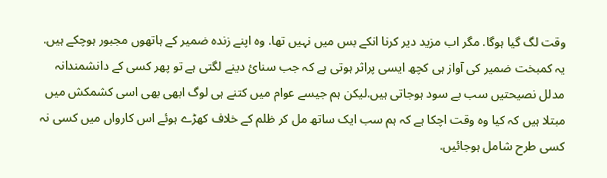وقت لگ گیا ہوگا. مگر اب مزید دیر کرنا انکے بس میں نہیں تھا. وہ اپنے زندہ ضمیر کے ہاتھوں مجبور ہوچکے ہیں. یہ کمبخت ضمیر کی آواز ہی کچھ ایسی پراثر ہوتی ہے کہ جب سنائ دینے لگتی ہے تو پھر کسی کے دانشمندانہ مدلل نصیحتیں سب بے سود ہوجاتی ہیں.لیکن ہم جیسے عوام میں کتنے ہی لوگ ابھی بھی اسی کشمکش میں مبتلا ہیں کہ کیا وہ وقت اچکا ہے کہ ہم سب ایک ساتھ مل کر ظلم کے خلاف کھڑے ہوئے اس کارواں میں کسی نہ کسی طرح شامل ہوجائیں.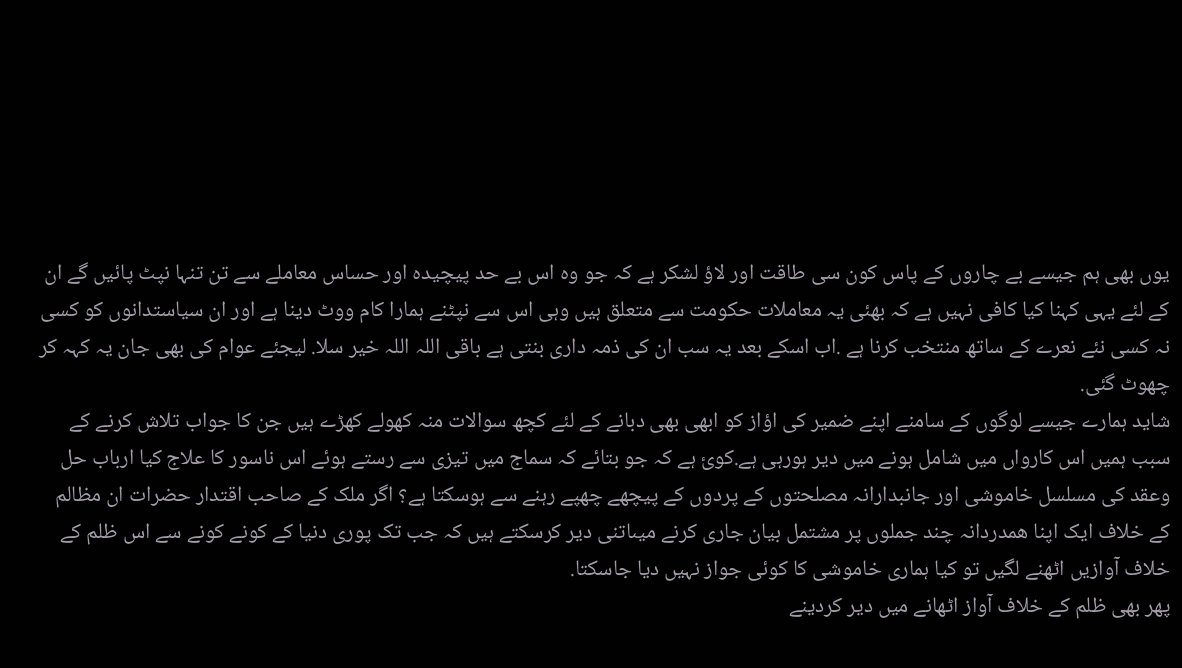یوں بھی ہم جیسے بے چاروں کے پاس کون سی طاقت اور لاؤ لشکر ہے کہ جو وہ اس بے حد پیچیدہ اور حساس معاملے سے تن تنہا نپٹ پائیں گے ان کے لئے یہی کہنا کیا کافی نہیں ہے کہ بھئی یہ معاملات حکومت سے متعلق ہیں وہی اس سے نپٹنے ہمارا کام ووٹ دینا ہے اور ان سیاستدانوں کو کسی نہ کسی نئے نعرے کے ساتھ منتخب کرنا ہے .اب اسکے بعد یہ سب ان کی ذمہ داری بنتی ہے باقی اللہ اللہ خیر سلا. لیجئے عوام کی بھی جان یہ کہہ کر چھوٹ گئی.
شاید ہمارے جیسے لوگوں کے سامنے اپنے ضمیر کی اؤاز کو ابھی بھی دبانے کے لئے کچھ سوالات منہ کھولے کھڑے ہیں جن کا جواب تلاش کرنے کے سبب ہمیں اس کارواں میں شامل ہونے میں دیر ہورہی ہے.کوئ ہے کہ جو بتائے کہ سماج میں تیزی سے رستے ہوئے اس ناسور کا علاج کیا ارباب حل وعقد کی مسلسل خاموشی اور جانبدارانہ مصلحتوں کے پردوں کے پیچھے چھپے رہنے سے ہوسکتا ہے؟ اگر ملک کے صاحب اقتدار حضرات ان مظالم کے خلاف ایک اپنا ھمدردانہ چند جملوں پر مشتمل بیان جاری کرنے میںاتنی دیر کرسکتے ہیں کہ جب تک پوری دنیا کے کونے کونے سے اس ظلم کے خلاف آوازیں اٹھنے لگیں تو کیا ہماری خاموشی کا کوئی جواز نہیں دیا جاسکتا.
پھر بھی ظلم کے خلاف آواز اٹھانے میں دیر کردینے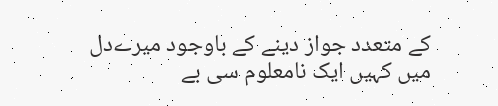کے متعدد جواز دینے کے باوجود میرےدل میں کہیں ایک نامعلوم سی بے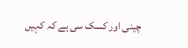چینی اور کسک سی ہے کہ کہیں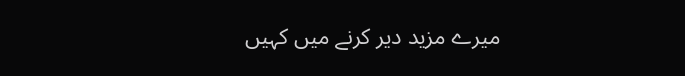میرے مزید دیر کرنے میں کہیں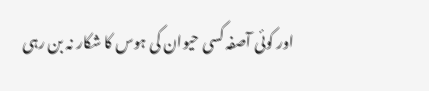اور کوئی آصفہ کسی حیوان کی ہوس کا شکار نہ بن رہی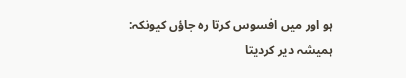ہو اور میں افسوس کرتا رہ جاؤں کیونکہ:
ہمیشہ دیر کردیتا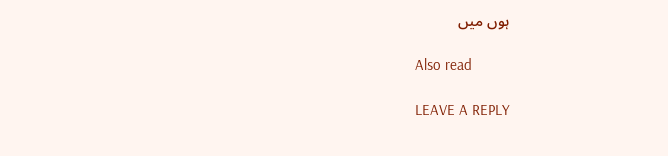ہوں میں

Also read

LEAVE A REPLY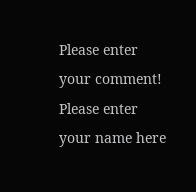Please enter your comment!
Please enter your name here